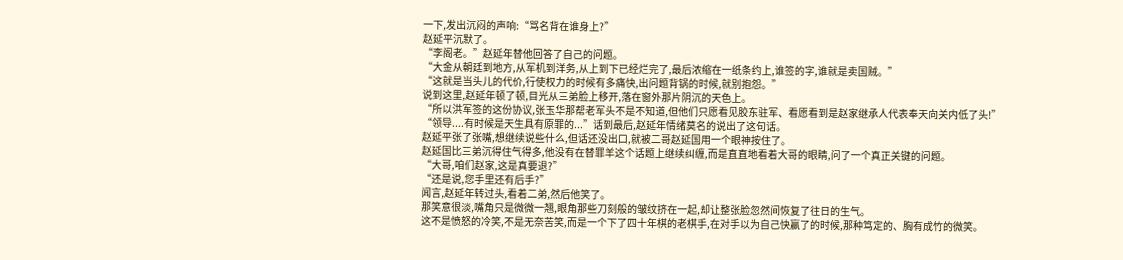一下,发出沉闷的声响:“骂名背在谁身上?”
赵延平沉默了。
“李阁老。”赵延年替他回答了自己的问题。
“大金从朝廷到地方,从军机到洋务,从上到下已经烂完了,最后浓缩在一纸条约上,谁签的字,谁就是卖国贼。”
“这就是当头儿的代价,行使权力的时候有多痛快,出问题背锅的时候,就别抱怨。”
说到这里,赵延年顿了顿,目光从三弟脸上移开,落在窗外那片阴沉的天色上。
“所以洪军签的这份协议,张玉华那帮老军头不是不知道,但他们只愿看见胶东驻军、看愿看到是赵家继承人代表奉天向关内低了头!”
“领导....有时候是天生具有原罪的...”话到最后,赵延年情绪莫名的说出了这句话。
赵延平张了张嘴,想继续说些什么,但话还没出口,就被二哥赵延国用一个眼神按住了。
赵延国比三弟沉得住气得多,他没有在替罪羊这个话题上继续纠缠,而是直直地看着大哥的眼睛,问了一个真正关键的问题。
“大哥,咱们赵家,这是真要退?”
“还是说,您手里还有后手?”
闻言,赵延年转过头,看着二弟,然后他笑了。
那笑意很淡,嘴角只是微微一翘,眼角那些刀刻般的皱纹挤在一起,却让整张脸忽然间恢复了往日的生气。
这不是愤怒的冷笑,不是无奈苦笑,而是一个下了四十年棋的老棋手,在对手以为自己快赢了的时候,那种笃定的、胸有成竹的微笑。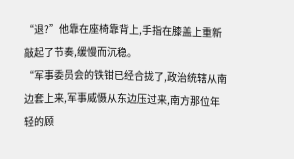“退?”他靠在座椅靠背上,手指在膝盖上重新敲起了节奏,缓慢而沉稳。
“军事委员会的铁钳已经合拢了,政治统辖从南边套上来,军事威慑从东边压过来,南方那位年轻的顾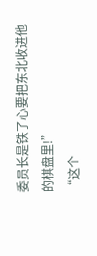委员长是铁了心要把东北收进他的棋盘里!”
“这个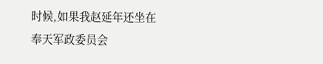时候,如果我赵延年还坐在奉天军政委员会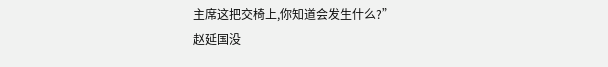主席这把交椅上,你知道会发生什么?”
赵延国没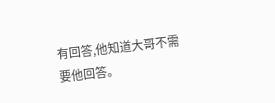有回答,他知道大哥不需要他回答。